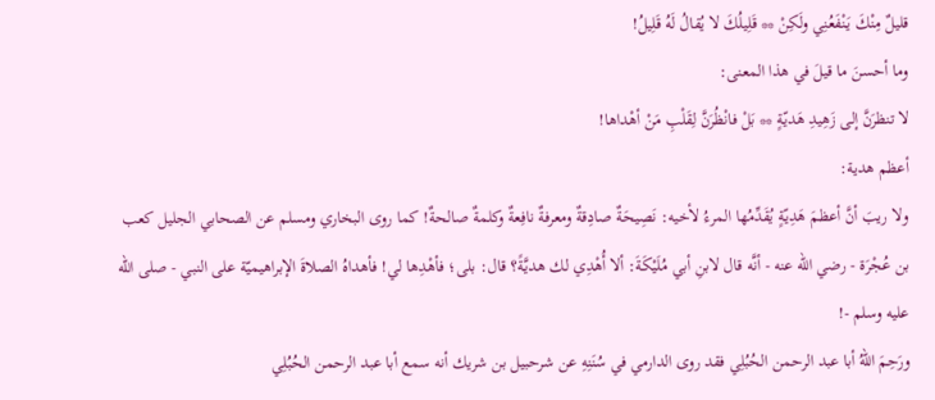قليلٌ مِنْكَ يَنْفَعُنِي ولَكِنْ ** قَلِيلُكَ لا يُقالُ لَهُ قَلِيلُ!
وما أحسنَ ما قيلَ في هذا المعنى:
لا تنظرَنَّ إلى زَهِيدِ هَديّةٍ ** بَلْ فانْظُرَنَّ لِقَلْبِ مَنْ أهْداها!
أعظم هدية:
ولا ريبَ أنَّ أعظمَ هَدِيّةٍ يُقَدِّمُها المرءُ لأخيه: نَصِيحَةٌ صادِقةٌ ومعرفةٌ نافِعةٌ وكلمةٌ صالحةٌ! كما روى البخاري ومسلم عن الصحابي الجليل كعب بن عُجْرَة - رضي الله عنه - أنَّه قال لابنِ أبي مُلَيْكَةَ: ألا أُهْدِي لك هديَّةً؟ قال: بلى؛ فأهْدِها لي! فأهداهُ الصلاةَ الإبراهيميّة على النبي - صلى الله عليه وسلم -!
ورَحِمَ اللهُ أبا عبد الرحمن الحُبُلِي فقد روى الدارمي في سُنَنِهِ عن شرحبيل بن شريك أنه سمع أبا عبد الرحمن الحُبُلِي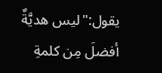يقول:"ليس هديَّةٌ أفضلَ مِن كلمةِ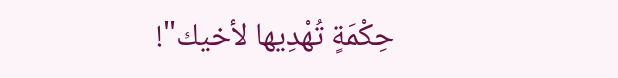حِكْمَةٍ تُهْدِيها لأخيك"!